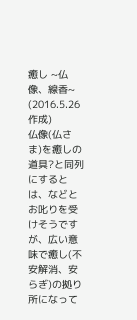癒し ~仏像、線香~
(2016.5.26作成)
仏像(仏さま)を癒しの道具?と同列にするとは、などとお叱りを受けそうですが、広い意味で癒し(不安解消、安らぎ)の拠り所になって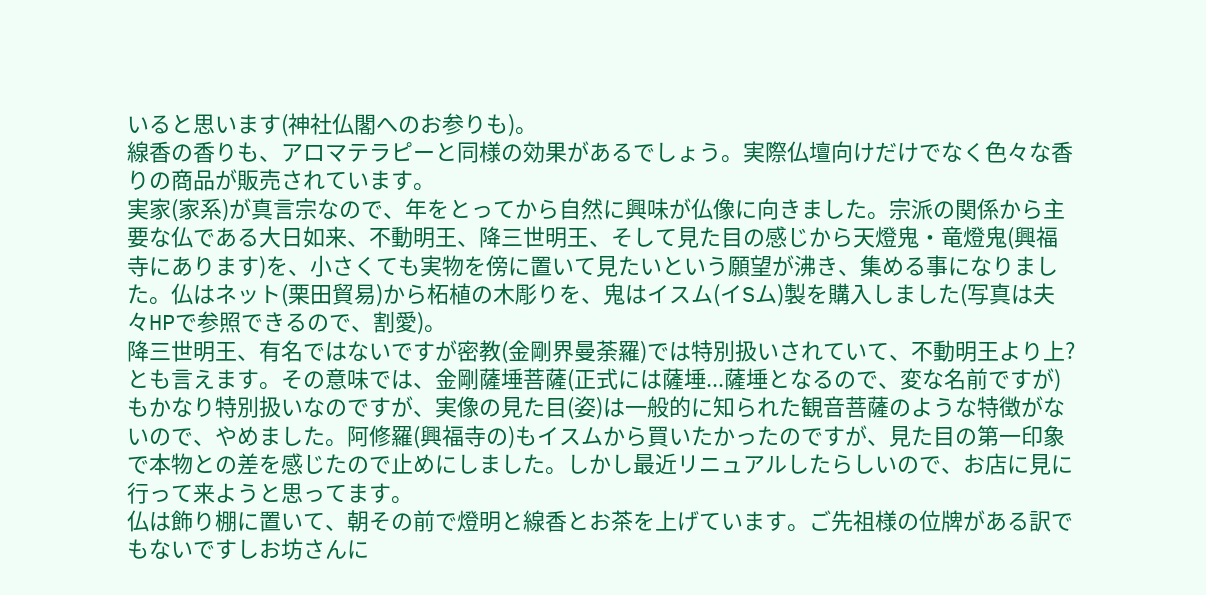いると思います(神社仏閣へのお参りも)。
線香の香りも、アロマテラピーと同様の効果があるでしょう。実際仏壇向けだけでなく色々な香りの商品が販売されています。
実家(家系)が真言宗なので、年をとってから自然に興味が仏像に向きました。宗派の関係から主要な仏である大日如来、不動明王、降三世明王、そして見た目の感じから天燈鬼・竜燈鬼(興福寺にあります)を、小さくても実物を傍に置いて見たいという願望が沸き、集める事になりました。仏はネット(栗田貿易)から柘植の木彫りを、鬼はイスム(イSム)製を購入しました(写真は夫々HPで参照できるので、割愛)。
降三世明王、有名ではないですが密教(金剛界曼荼羅)では特別扱いされていて、不動明王より上?とも言えます。その意味では、金剛薩埵菩薩(正式には薩埵...薩埵となるので、変な名前ですが)もかなり特別扱いなのですが、実像の見た目(姿)は一般的に知られた観音菩薩のような特徴がないので、やめました。阿修羅(興福寺の)もイスムから買いたかったのですが、見た目の第一印象で本物との差を感じたので止めにしました。しかし最近リニュアルしたらしいので、お店に見に行って来ようと思ってます。
仏は飾り棚に置いて、朝その前で燈明と線香とお茶を上げています。ご先祖様の位牌がある訳でもないですしお坊さんに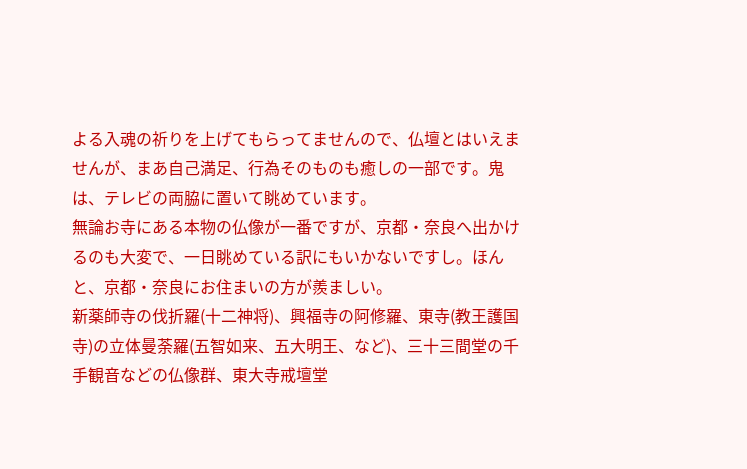よる入魂の祈りを上げてもらってませんので、仏壇とはいえませんが、まあ自己満足、行為そのものも癒しの一部です。鬼は、テレビの両脇に置いて眺めています。
無論お寺にある本物の仏像が一番ですが、京都・奈良へ出かけるのも大変で、一日眺めている訳にもいかないですし。ほんと、京都・奈良にお住まいの方が羨ましい。
新薬師寺の伐折羅(十二神将)、興福寺の阿修羅、東寺(教王護国寺)の立体曼荼羅(五智如来、五大明王、など)、三十三間堂の千手観音などの仏像群、東大寺戒壇堂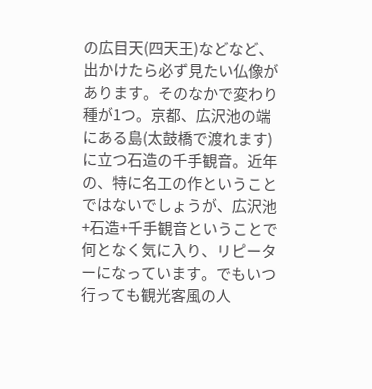の広目天(四天王)などなど、出かけたら必ず見たい仏像があります。そのなかで変わり種が1つ。京都、広沢池の端にある島(太鼓橋で渡れます)に立つ石造の千手観音。近年の、特に名工の作ということではないでしょうが、広沢池+石造+千手観音ということで何となく気に入り、リピーターになっています。でもいつ行っても観光客風の人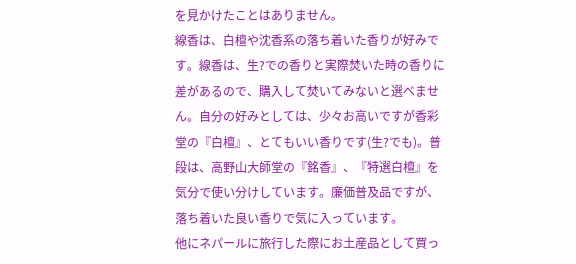を見かけたことはありません。
線香は、白檀や沈香系の落ち着いた香りが好みです。線香は、生?での香りと実際焚いた時の香りに差があるので、購入して焚いてみないと選べません。自分の好みとしては、少々お高いですが香彩堂の『白檀』、とてもいい香りです(生?でも)。普段は、高野山大師堂の『銘香』、『特選白檀』を気分で使い分けしています。廉価普及品ですが、落ち着いた良い香りで気に入っています。
他にネパールに旅行した際にお土産品として買っ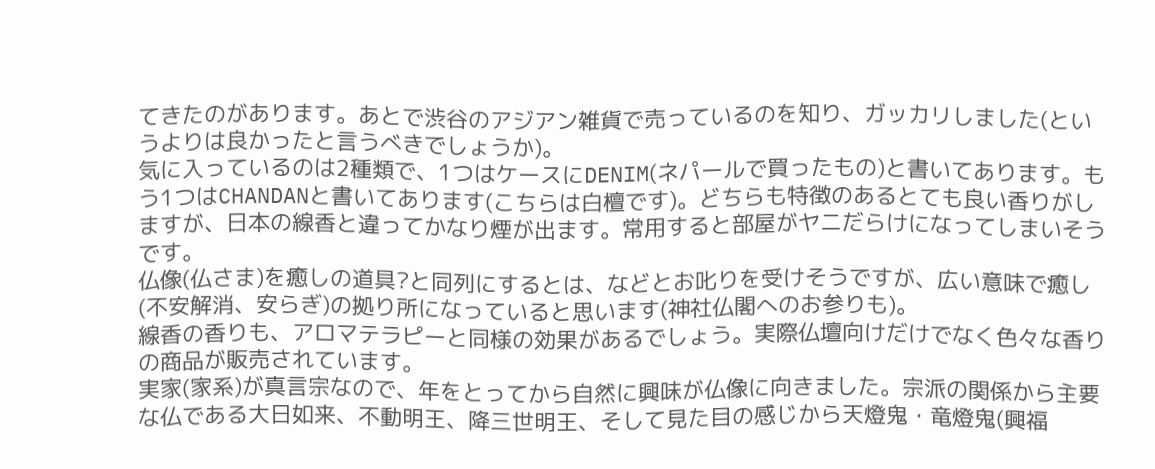てきたのがあります。あとで渋谷のアジアン雑貨で売っているのを知り、ガッカリしました(というよりは良かったと言うべきでしょうか)。
気に入っているのは2種類で、1つはケースにDENIM(ネパールで買ったもの)と書いてあります。もう1つはCHANDANと書いてあります(こちらは白檀です)。どちらも特徴のあるとても良い香りがしますが、日本の線香と違ってかなり煙が出ます。常用すると部屋がヤニだらけになってしまいそうです。
仏像(仏さま)を癒しの道具?と同列にするとは、などとお叱りを受けそうですが、広い意味で癒し(不安解消、安らぎ)の拠り所になっていると思います(神社仏閣へのお参りも)。
線香の香りも、アロマテラピーと同様の効果があるでしょう。実際仏壇向けだけでなく色々な香りの商品が販売されています。
実家(家系)が真言宗なので、年をとってから自然に興味が仏像に向きました。宗派の関係から主要な仏である大日如来、不動明王、降三世明王、そして見た目の感じから天燈鬼・竜燈鬼(興福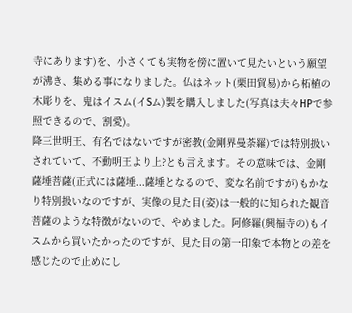寺にあります)を、小さくても実物を傍に置いて見たいという願望が沸き、集める事になりました。仏はネット(栗田貿易)から柘植の木彫りを、鬼はイスム(イSム)製を購入しました(写真は夫々HPで参照できるので、割愛)。
降三世明王、有名ではないですが密教(金剛界曼荼羅)では特別扱いされていて、不動明王より上?とも言えます。その意味では、金剛薩埵菩薩(正式には薩埵...薩埵となるので、変な名前ですが)もかなり特別扱いなのですが、実像の見た目(姿)は一般的に知られた観音菩薩のような特徴がないので、やめました。阿修羅(興福寺の)もイスムから買いたかったのですが、見た目の第一印象で本物との差を感じたので止めにし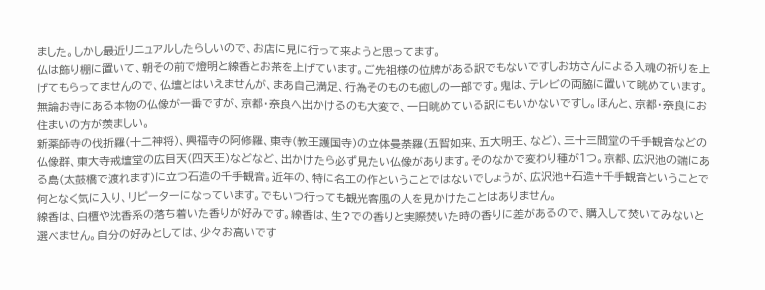ました。しかし最近リニュアルしたらしいので、お店に見に行って来ようと思ってます。
仏は飾り棚に置いて、朝その前で燈明と線香とお茶を上げています。ご先祖様の位牌がある訳でもないですしお坊さんによる入魂の祈りを上げてもらってませんので、仏壇とはいえませんが、まあ自己満足、行為そのものも癒しの一部です。鬼は、テレビの両脇に置いて眺めています。
無論お寺にある本物の仏像が一番ですが、京都・奈良へ出かけるのも大変で、一日眺めている訳にもいかないですし。ほんと、京都・奈良にお住まいの方が羨ましい。
新薬師寺の伐折羅(十二神将)、興福寺の阿修羅、東寺(教王護国寺)の立体曼荼羅(五智如来、五大明王、など)、三十三間堂の千手観音などの仏像群、東大寺戒壇堂の広目天(四天王)などなど、出かけたら必ず見たい仏像があります。そのなかで変わり種が1つ。京都、広沢池の端にある島(太鼓橋で渡れます)に立つ石造の千手観音。近年の、特に名工の作ということではないでしょうが、広沢池+石造+千手観音ということで何となく気に入り、リピーターになっています。でもいつ行っても観光客風の人を見かけたことはありません。
線香は、白檀や沈香系の落ち着いた香りが好みです。線香は、生?での香りと実際焚いた時の香りに差があるので、購入して焚いてみないと選べません。自分の好みとしては、少々お高いです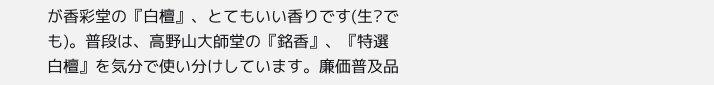が香彩堂の『白檀』、とてもいい香りです(生?でも)。普段は、高野山大師堂の『銘香』、『特選白檀』を気分で使い分けしています。廉価普及品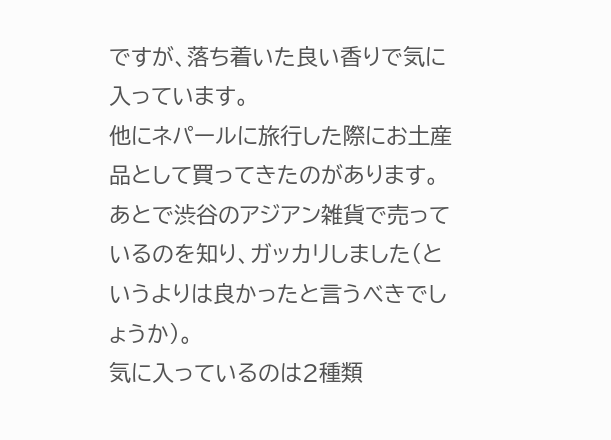ですが、落ち着いた良い香りで気に入っています。
他にネパールに旅行した際にお土産品として買ってきたのがあります。あとで渋谷のアジアン雑貨で売っているのを知り、ガッカリしました(というよりは良かったと言うべきでしょうか)。
気に入っているのは2種類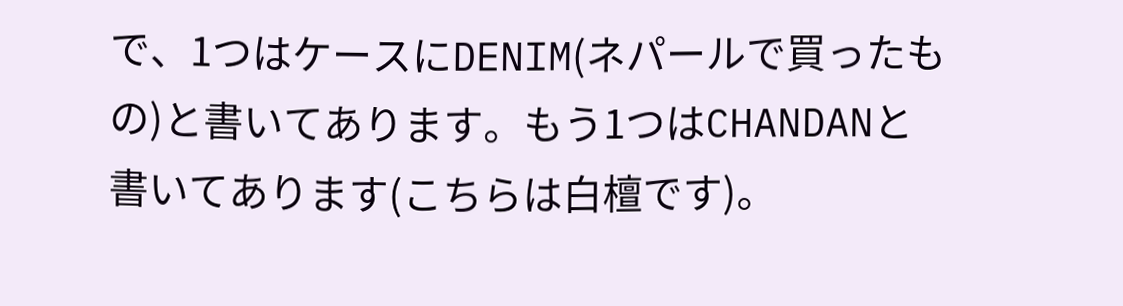で、1つはケースにDENIM(ネパールで買ったもの)と書いてあります。もう1つはCHANDANと書いてあります(こちらは白檀です)。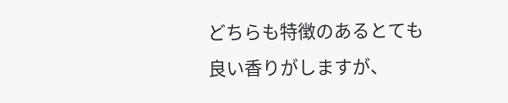どちらも特徴のあるとても良い香りがしますが、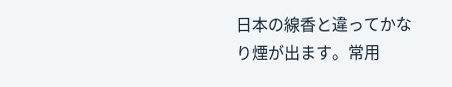日本の線香と違ってかなり煙が出ます。常用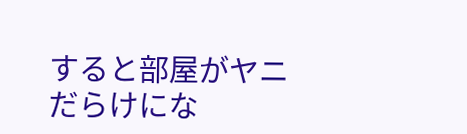すると部屋がヤニだらけにな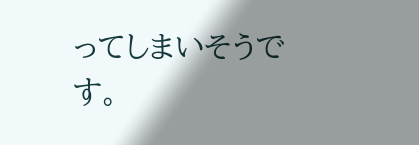ってしまいそうです。